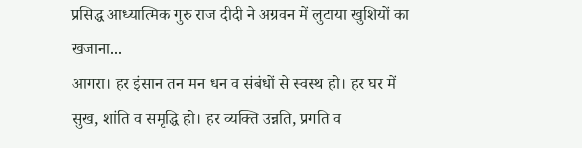प्रसिद्ध आध्यात्मिक गुरु राज दीदी ने अग्रवन में लुटाया खुशियों का खजाना...
आगरा। हर इंसान तन मन धन व संबंधों से स्वस्थ हो। हर घर में सुख, शांति व समृद्धि हो। हर व्यक्ति उन्नति, प्रगति व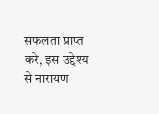सफलता प्राप्त करे, इस उद्देश्य से नारायण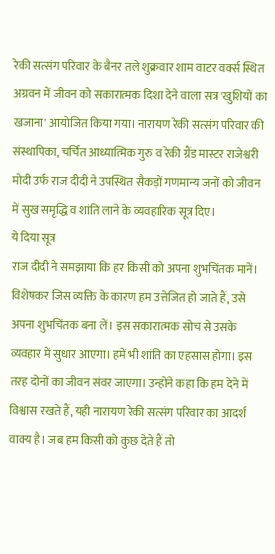रेकी सत्संग परिवार के बैनर तले शुक्रवार शाम वाटर वर्क्स स्थित अग्रवन में जीवन को सकारात्मक दिशा देने वाला सत्र 'खुशियों का खजाना' आयोजित किया गया। नारायण रेकी सत्संग परिवार की संस्थापिका, चर्चित आध्यात्मिक गुरु व रेकी ग्रैंड मास्टर राजेश्वरी मोदी उर्फ राज दीदी ने उपस्थित सैकड़ों गणमान्य जनों को जीवन में सुख समृद्धि व शांति लाने के व्यवहारिक सूत्र दिए।
ये दिया सूत्र
राज दीदी ने समझाया कि हर किसी को अपना शुभचिंतक मानें। विशेषकर जिस व्यक्ति के कारण हम उत्तेजित हो जाते हैं, उसे अपना शुभचिंतक बना लें। इस सकारात्मक सोच से उसके व्यवहार में सुधार आएगा। हमें भी शांति का एहसास होगा। इस तरह दोनों का जीवन संवर जाएगा। उन्होंने कहा कि हम देने में विश्वास रखते हैं, यही नारायण रेकी सत्संग परिवार का आदर्श वाक्य है। जब हम किसी को कुछ देते हैं तो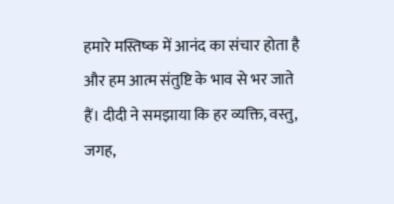हमारे मस्तिष्क में आनंद का संचार होता है और हम आत्म संतुष्टि के भाव से भर जाते हैं। दीदी ने समझाया कि हर व्यक्ति, वस्तु, जगह,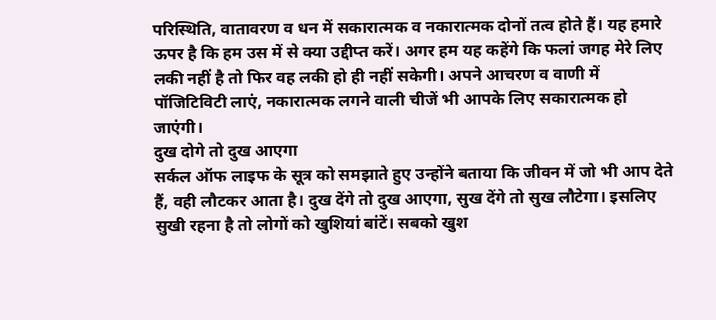परिस्थिति, वातावरण व धन में सकारात्मक व नकारात्मक दोनों तत्व होते हैं। यह हमारे ऊपर है कि हम उस में से क्या उद्दीप्त करें। अगर हम यह कहेंगे कि फलां जगह मेरे लिए लकी नहीं है तो फिर वह लकी हो ही नहीं सकेगी। अपने आचरण व वाणी में पॉजिटिविटी लाएं, नकारात्मक लगने वाली चीजें भी आपके लिए सकारात्मक हो जाएंगी।
दुख दोगे तो दुख आएगा
सर्कल ऑफ लाइफ के सूत्र को समझाते हुए उन्होंने बताया कि जीवन में जो भी आप देते हैं, वही लौटकर आता है। दुख देंगे तो दुख आएगा, सुख देंगे तो सुख लौटेगा। इसलिए सुखी रहना है तो लोगों को खुशियां बांटें। सबको खुश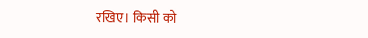रखिए। किसी को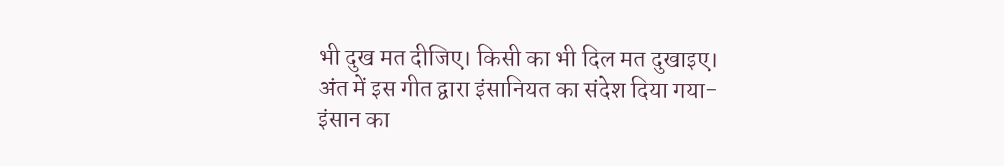भी दुख मत दीजिए। किसी का भी दिल मत दुखाइए। अंत में इस गीत द्वारा इंसानियत का संदेश दिया गया- इंसान का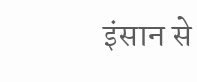इंसान से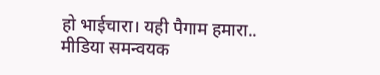हो भाईचारा। यही पैगाम हमारा.. मीडिया समन्वयक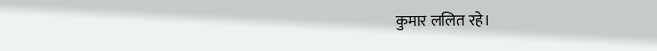कुमार ललित रहे।